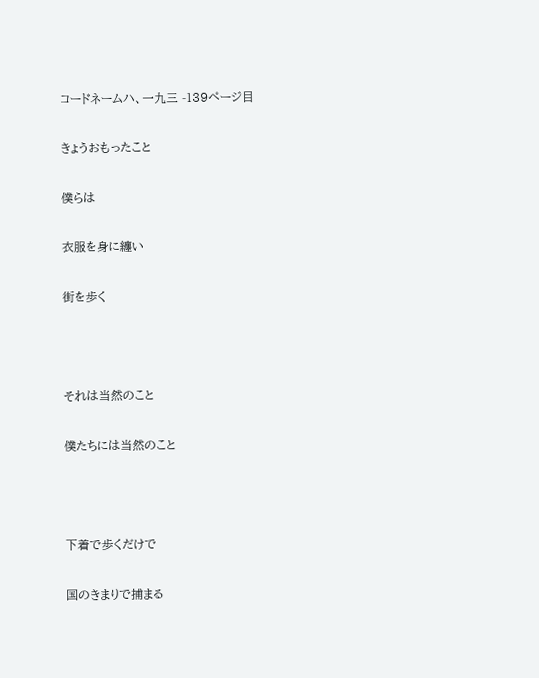コードネームハ、一九三 -139ページ目

きょうおもったこと

僕らは

衣服を身に纏い

街を歩く



それは当然のこと

僕たちには当然のこと



下着で歩くだけで

国のきまりで捕まる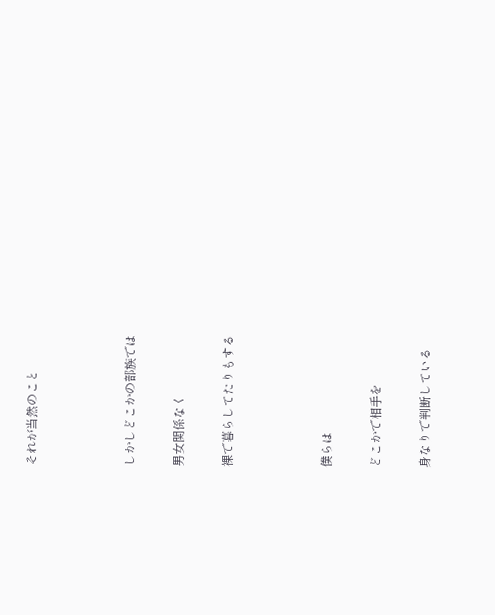それが当然のこと



しかしどこかの部族では

男女関係なく

裸で暮らしてたりもする



僕らは

どこかで相手を

身なりで判断している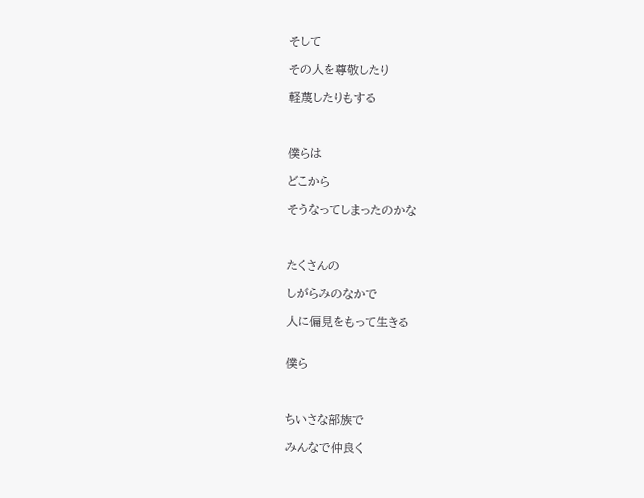そして

その人を尊敬したり

軽蔑したりもする



僕らは

どこから

そうなってしまったのかな



たくさんの

しがらみのなかで

人に偏見をもって生きる


僕ら



ちいさな部族で

みんなで仲良く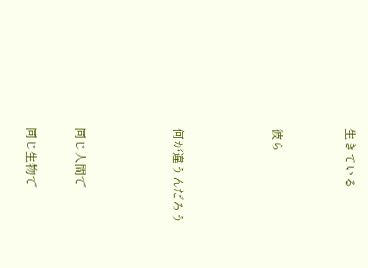生きている


彼ら



何が違うんだろう



同じ人間で

同じ生物で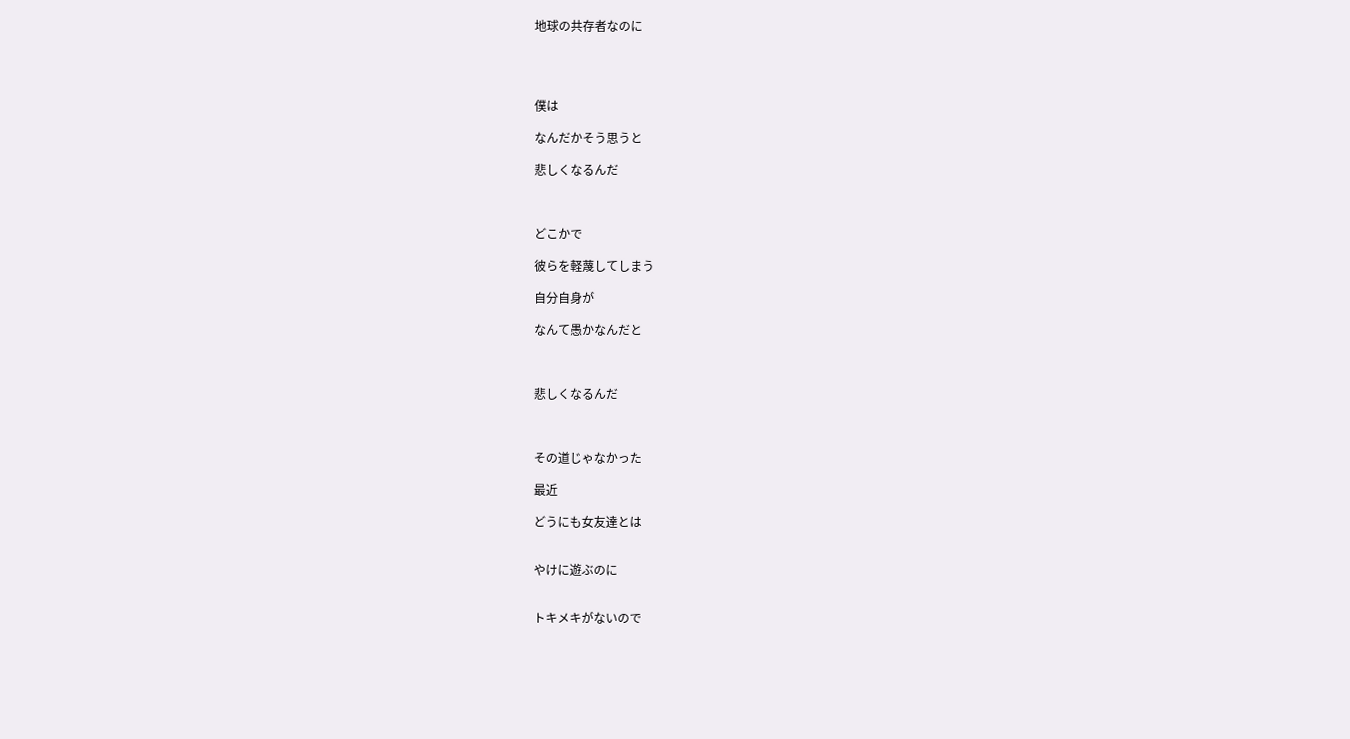地球の共存者なのに




僕は

なんだかそう思うと

悲しくなるんだ



どこかで

彼らを軽蔑してしまう

自分自身が

なんて愚かなんだと



悲しくなるんだ



その道じゃなかった

最近

どうにも女友達とは


やけに遊ぶのに


トキメキがないので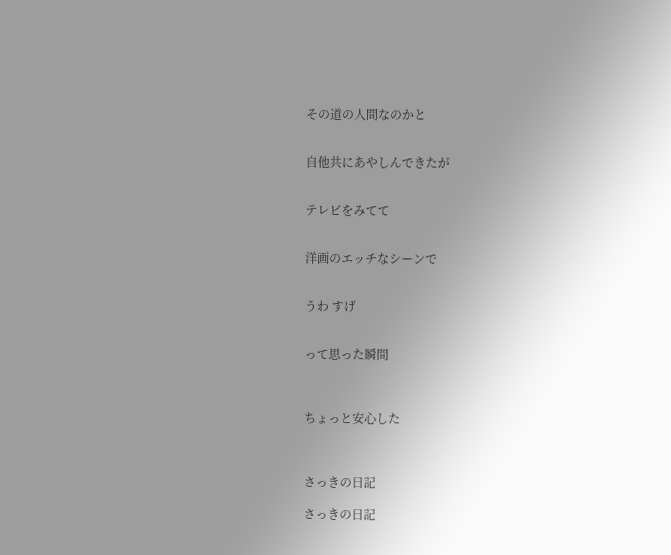その道の人間なのかと


自他共にあやしんできたが


テレビをみてて


洋画のエッチなシーンで


うわ すげ


って思った瞬間



ちょっと安心した



さっきの日記

さっきの日記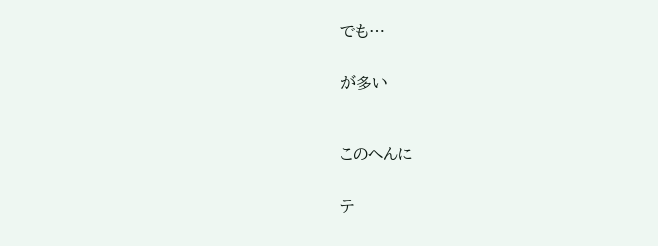でも…


が多い



このへんに


テ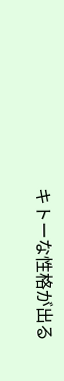キトーな性格が出る